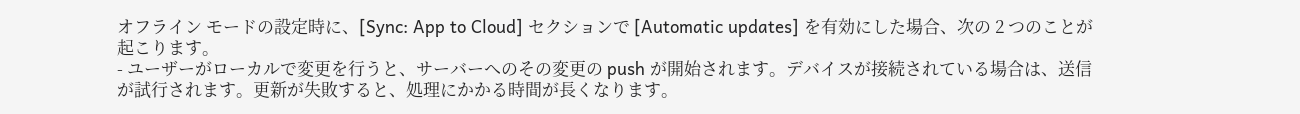オフライン モードの設定時に、[Sync: App to Cloud] セクションで [Automatic updates] を有効にした場合、次の 2 つのことが起こります。
- ユーザーがローカルで変更を行うと、サーバーへのその変更の push が開始されます。デバイスが接続されている場合は、送信が試行されます。更新が失敗すると、処理にかかる時間が長くなります。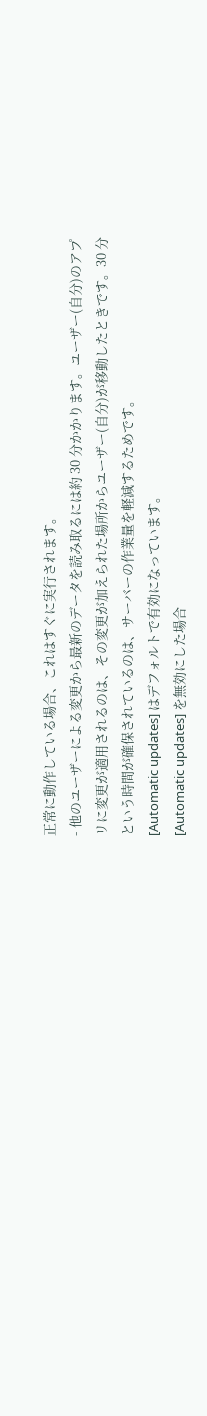正常に動作している場合、これはすぐに実行されます。
- 他のユーザーによる変更から最新のデータを読み取るには約 30 分かかります。ユーザー(自分)のアプリに変更が適用されるのは、その変更が加えられた場所からユーザー(自分)が移動したときです。30 分という時間が確保されているのは、サーバーの作業量を軽減するためです。
[Automatic updates] はデフォルトで有効になっています。
[Automatic updates] を無効にした場合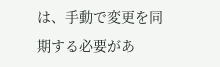は、手動で変更を同期する必要があ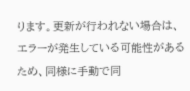ります。更新が行われない場合は、エラーが発生している可能性があるため、同様に手動で同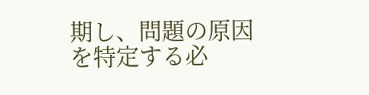期し、問題の原因を特定する必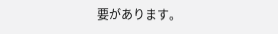要があります。